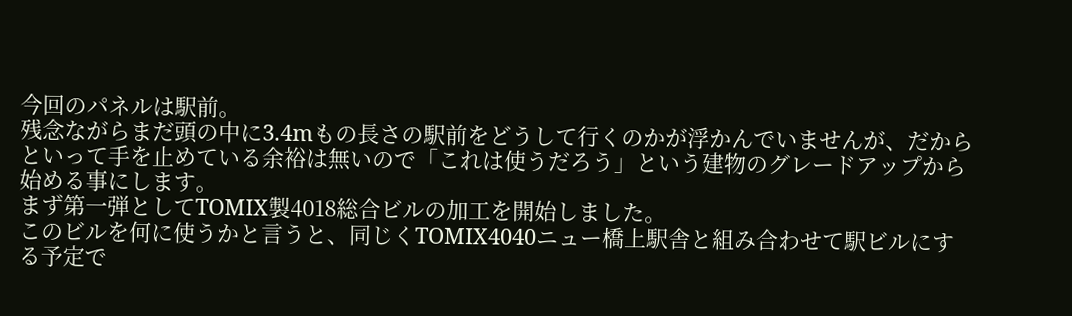今回のパネルは駅前。
残念ながらまだ頭の中に3.4mもの長さの駅前をどうして行くのかが浮かんでいませんが、だからといって手を止めている余裕は無いので「これは使うだろう」という建物のグレードアップから始める事にします。
まず第一弾としてTOMIX製4018総合ビルの加工を開始しました。
このビルを何に使うかと言うと、同じくTOMIX4040ニュー橋上駅舎と組み合わせて駅ビルにする予定で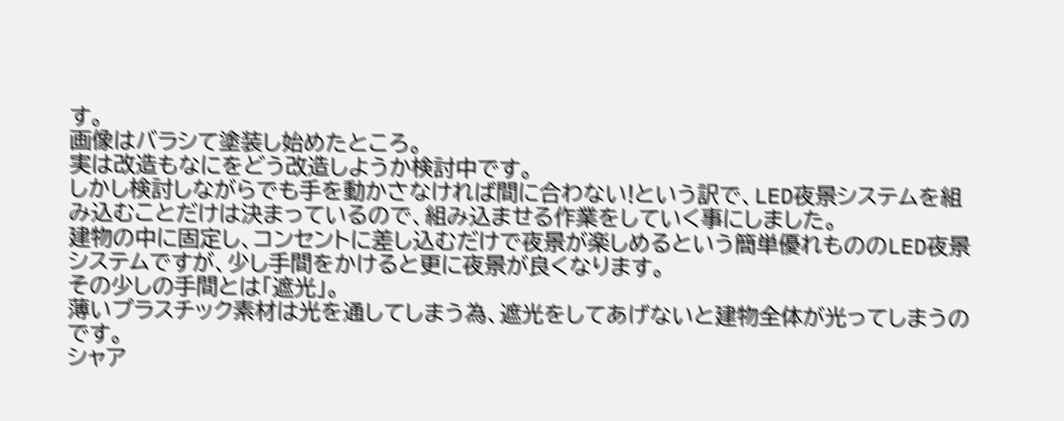す。
画像はバラシて塗装し始めたところ。
実は改造もなにをどう改造しようか検討中です。
しかし検討しながらでも手を動かさなければ間に合わない!という訳で、LED夜景システムを組み込むことだけは決まっているので、組み込ませる作業をしていく事にしました。
建物の中に固定し、コンセントに差し込むだけで夜景が楽しめるという簡単優れもののLED夜景システムですが、少し手間をかけると更に夜景が良くなります。
その少しの手間とは「遮光」。
薄いプラスチック素材は光を通してしまう為、遮光をしてあげないと建物全体が光ってしまうのです。
シャア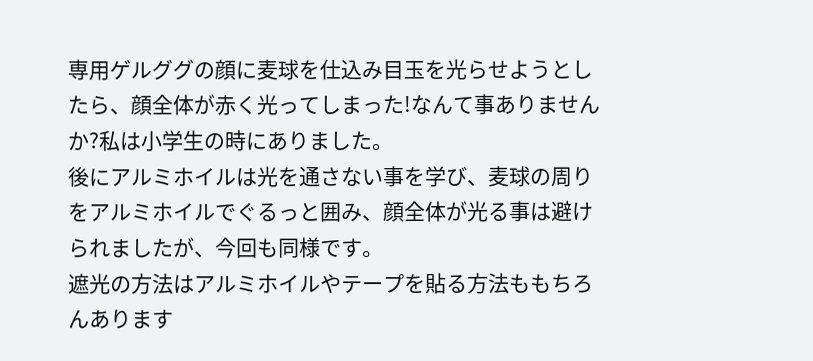専用ゲルググの顔に麦球を仕込み目玉を光らせようとしたら、顔全体が赤く光ってしまった!なんて事ありませんか?私は小学生の時にありました。
後にアルミホイルは光を通さない事を学び、麦球の周りをアルミホイルでぐるっと囲み、顔全体が光る事は避けられましたが、今回も同様です。
遮光の方法はアルミホイルやテープを貼る方法ももちろんあります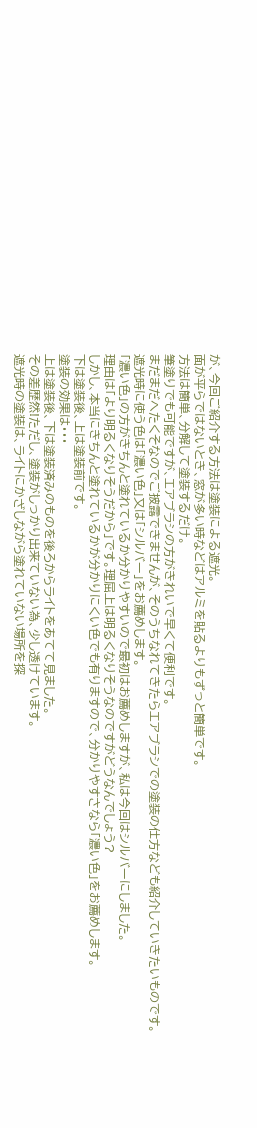が、今回ご紹介する方法は塗装による遮光。
面が平らではないとき、窓が多い時などはアルミを貼るよりもずっと簡単です。
方法は簡単、分解して塗装するだけ。
筆塗りでも可能ですが、エアブラシの方がきれいで早くて便利です。
まだまだへたくそなのでご披露できませんが、そのうちなれてきたらエアブラシでの塗装の仕方なども紹介していきたいものです。
遮光時に使う色は「濃い色」又は「シルバー」をお薦めします。
「濃い色」の方がきちんと塗れているか分かりやすいので最初はお薦めしますが、私は今回はシルバーにしました。
理由は「より明るくなりそうだから」です。理屈上は明るくなりそうなのですがどうなんでしょう?
しかし、本当にきちんと塗れているかが分かりにくい色でも有りますので、分かりやすさなら「濃い色」をお薦めします。
下は塗装後、上は塗装前です。
塗装の効果は・・・
上は塗装後、下は塗装済みのものを後ろからライトをあてて見ました。
その差歴然!ただし、塗装がしっかり出来ていない為、少し透けています。
遮光時の塗装は、ライトにかざしながら塗れていない場所を探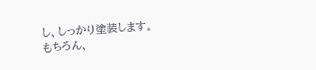し、しっかり塗装します。
もちろん、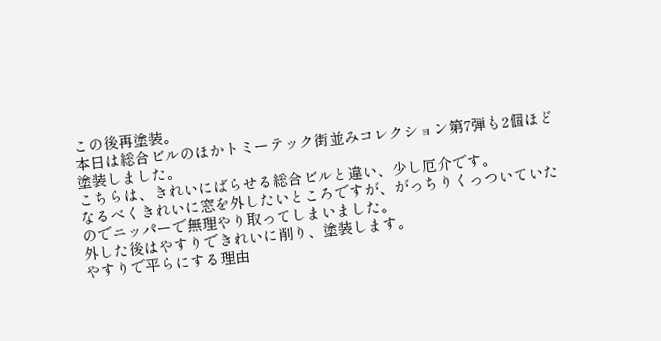この後再塗装。
本日は総合ビルのほかトミーテック街並みコレクション第7弾も2個ほど塗装しました。
こちらは、きれいにばらせる総合ビルと違い、少し厄介です。
なるべくきれいに窓を外したいところですが、がっちりくっついていたのでニッパーで無理やり取ってしまいました。
外した後はやすりできれいに削り、塗装します。
やすりで平らにする理由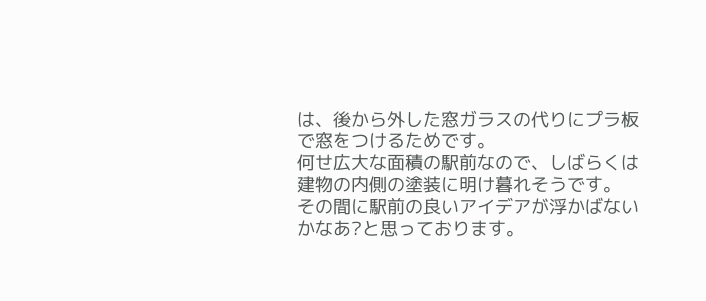は、後から外した窓ガラスの代りにプラ板で窓をつけるためです。
何せ広大な面積の駅前なので、しばらくは建物の内側の塗装に明け暮れそうです。
その間に駅前の良いアイデアが浮かばないかなあ?と思っております。